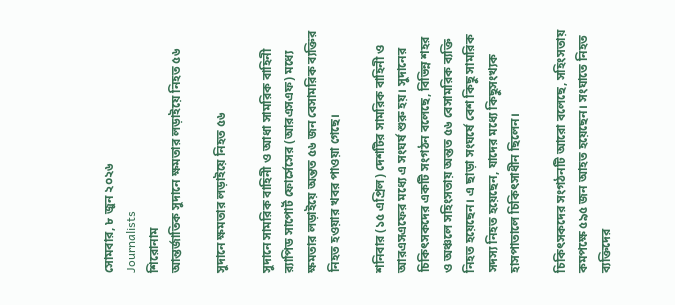সোমবার, ৮ জুন ২০২৬
Journalists
শিরোনাম
আন্তর্জাতিক সুদানে ক্ষমতার লড়াইয়ে নিহত ৫৬

সুদানে ক্ষমতার লড়াইয়ে নিহত ৫৬

সুদানে সামরিক বাহিনী ও আধা সামরিক বাহিনী র‌্যাপিড সাপোর্ট ফোর্সেসের (আরএসএফ) মধ্যে ক্ষমতার লড়াইয়ে অন্তত ৫৬ জন বেসামরিক ব্যক্তির নিহত হওয়ার খবর পাওয়া গেছে।

শনিবার (১৫ এপ্রিল) দেশটির সামরিক বাহিনী ও আরএসএফের মধ্যে এ সংঘর্ষ শুরু হয়। সুদানের চিকিৎসকদের একটি সংগঠন বলেছে, বিভিন্ন শহর ও অঞ্চলে সহিংসতায় অন্তত ৫৬ বেসামরিক ব্যক্তি নিহত হয়েছেন। এ ছাড়া সংঘর্ষে বেশ কিছু সামরিক সদস্য নিহত হয়েছেন, যাদের মধ্যে কিছুসংখ্যক হাসপাতালে চিকিৎসাধীন ছিলেন।

চিকিৎসকদের সংগঠনটি আরো বলেছে, সহিংসতায় কমপক্ষে ৫৯৫ জন আহত হয়েছেন। সংঘাতে নিহত ব্যক্তিদের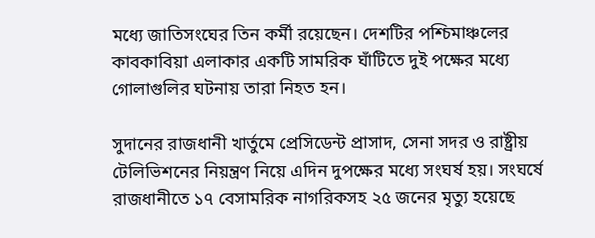মধ্যে জাতিসংঘের তিন কর্মী রয়েছেন। দেশটির পশ্চিমাঞ্চলের কাবকাবিয়া এলাকার একটি সামরিক ঘাঁটিতে দুই পক্ষের মধ্যে গোলাগুলির ঘটনায় তারা নিহত হন।

সুদানের রাজধানী খার্তুমে প্রেসিডেন্ট প্রাসাদ, সেনা সদর ও রাষ্ট্রীয় টেলিভিশনের নিয়ন্ত্রণ নিয়ে এদিন দুপক্ষের মধ্যে সংঘর্ষ হয়। সংঘর্ষে রাজধানীতে ১৭ বেসামরিক নাগরিকসহ ২৫ জনের মৃত্যু হয়েছে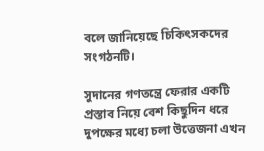বলে জানিয়েছে চিকিৎসকদের সংগঠনটি।

সুদানের গণতন্ত্রে ফেরার একটি প্রস্তাব নিয়ে বেশ কিছুদিন ধরে দুপক্ষের মধ্যে চলা উত্তেজনা এখন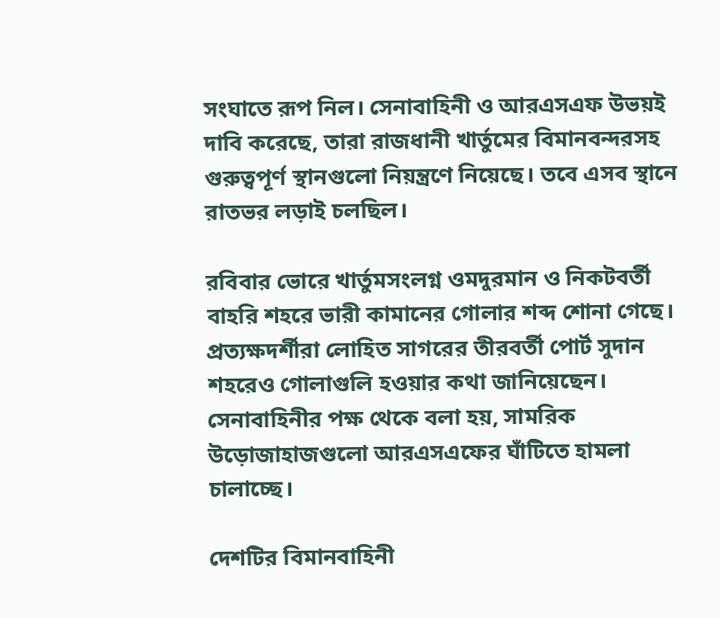সংঘাতে রূপ নিল। সেনাবাহিনী ও আরএসএফ উভয়ই দাবি করেছে, তারা রাজধানী খার্তুমের বিমানবন্দরসহ গুরুত্বপূর্ণ স্থানগুলো নিয়ন্ত্রণে নিয়েছে। তবে এসব স্থানে রাতভর লড়াই চলছিল।

রবিবার ভোরে খার্তুমসংলগ্ন ওমদুরমান ও নিকটবর্তী বাহরি শহরে ভারী কামানের গোলার শব্দ শোনা গেছে। প্রত্যক্ষদর্শীরা লোহিত সাগরের তীরবর্তী পোর্ট সুদান শহরেও গোলাগুলি হওয়ার কথা জানিয়েছেন। সেনাবাহিনীর পক্ষ থেকে বলা হয়, সামরিক উড়োজাহাজগুলো আরএসএফের ঘাঁটিতে হামলা চালাচ্ছে।

দেশটির বিমানবাহিনী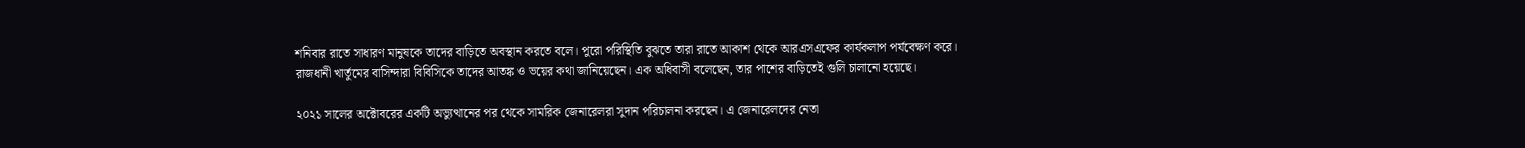শনিবার রাতে সাধারণ মানুষকে তাদের বাড়িতে অবস্থান করতে বলে। পুরো পরিস্থিতি বুঝতে তারা রাতে আকাশ থেকে আরএসএফের কার্যকলাপ পর্যবেক্ষণ করে। রাজধানী খার্তুমের বাসিন্দারা বিবিসিকে তাদের আতঙ্ক ও ভয়ের কথা জানিয়েছেন। এক অধিবাসী বলেছেন, তার পাশের বাড়িতেই গুলি চালানো হয়েছে।

২০২১ সালের অক্টোবরের একটি অভ্যুত্থানের পর থেকে সামরিক জেনারেলরা সুদান পরিচালনা করছেন। এ জেনারেলদের নেতা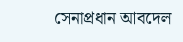সেনাপ্রধান আবদেল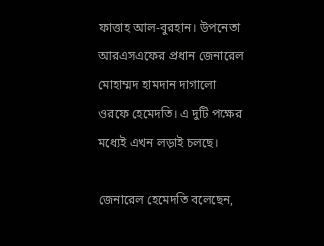ফাত্তাহ আল-বুরহান। উপনেতা আরএসএফের প্রধান জেনারেল মোহাম্মদ হামদান দাগালো ওরফে হেমেদতি। এ দুটি পক্ষের মধ্যেই এখন লড়াই চলছে।

জেনারেল হেমেদতি বলেছেন,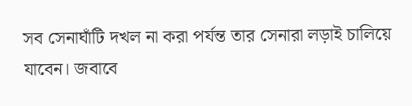সব সেনাঘাঁটি দখল না করা পর্যন্ত তার সেনারা লড়াই চালিয়ে যাবেন। জবাবে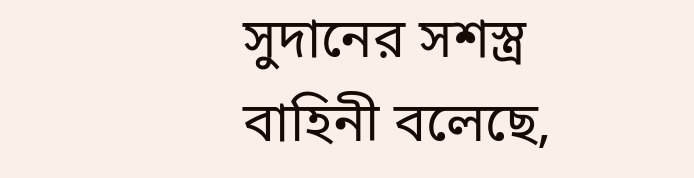সুদানের সশস্ত্র বাহিনী বলেছে,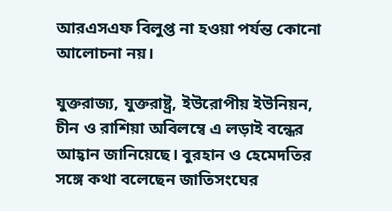আরএসএফ বিলুপ্ত না হওয়া পর্যন্ত কোনো আলোচনা নয়।

যুক্তরাজ্য, যুক্তরাষ্ট্র, ইউরোপীয় ইউনিয়ন, চীন ও রাশিয়া অবিলম্বে এ লড়াই বন্ধের আহ্বান জানিয়েছে। বুরহান ও হেমেদতির সঙ্গে কথা বলেছেন জাতিসংঘের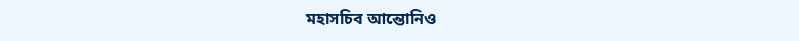মহাসচিব আন্তোনিও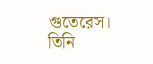গুতেরেস। তিনি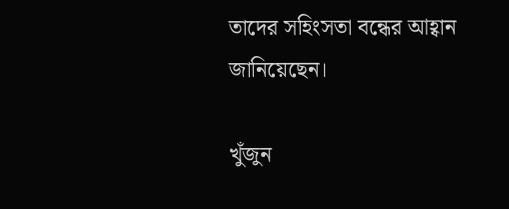তাদের সহিংসতা বন্ধের আহ্বান জানিয়েছেন।

খুঁজুন